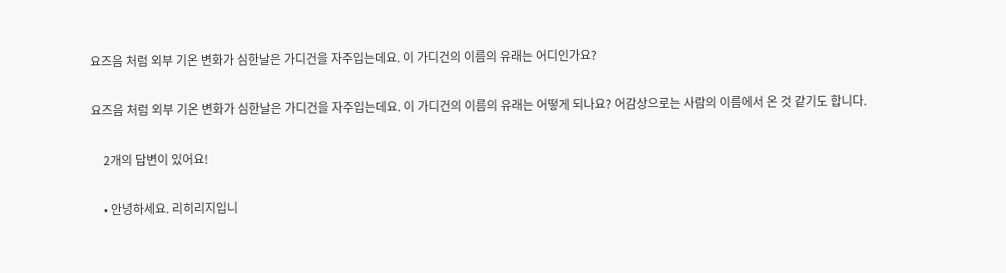요즈음 처럼 외부 기온 변화가 심한날은 가디건을 자주입는데요. 이 가디건의 이름의 유래는 어디인가요?

요즈음 처럼 외부 기온 변화가 심한날은 가디건을 자주입는데요. 이 가디건의 이름의 유래는 어떻게 되나요? 어감상으로는 사람의 이름에서 온 것 같기도 합니다.

    2개의 답변이 있어요!

    • 안녕하세요. 리히리지입니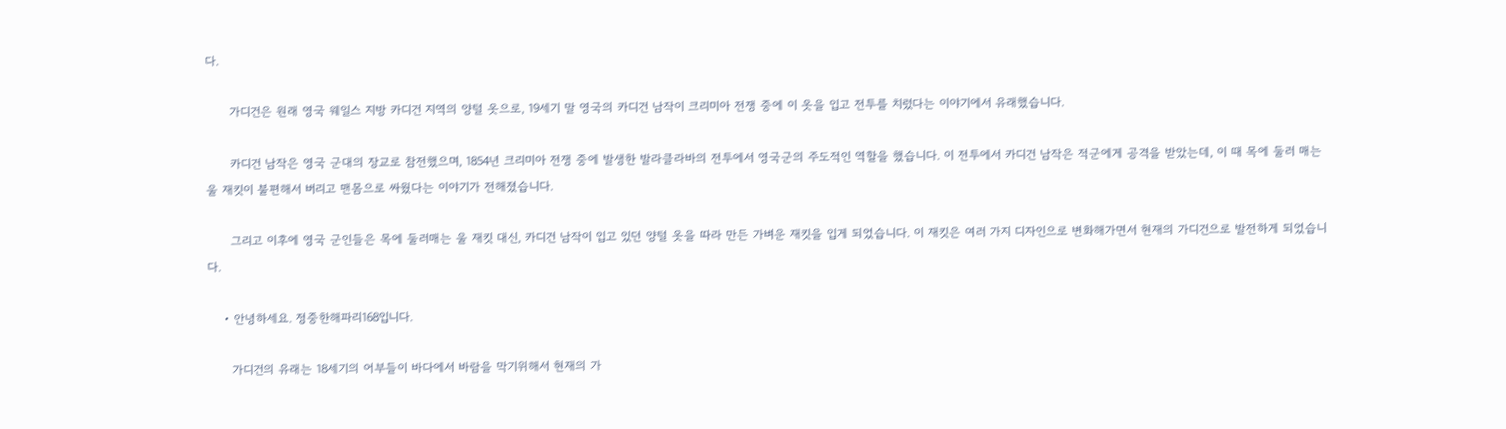다.

      가디건은 원래 영국 웨일스 지방 카디건 지역의 양털 옷으로, 19세기 말 영국의 카디건 남작이 크리미아 전쟁 중에 이 옷을 입고 전투를 치렀다는 이야기에서 유래했습니다.

      카디건 남작은 영국 군대의 장교로 참전했으며, 1854년 크리미아 전쟁 중에 발생한 발라클라바의 전투에서 영국군의 주도적인 역할을 했습니다. 이 전투에서 카디건 남작은 적군에게 공격을 받았는데, 이 때 목에 둘러 매는 울 재킷이 불편해서 버리고 맨몸으로 싸웠다는 이야기가 전해졌습니다.

      그리고 이후에 영국 군인들은 목에 둘러매는 울 재킷 대신, 카디건 남작이 입고 있던 양털 옷을 따라 만든 가벼운 재킷을 입게 되었습니다. 이 재킷은 여러 가지 디자인으로 변화해가면서 현재의 가디건으로 발전하게 되었습니다.

    • 안녕하세요. 정중한해파리168입니다.

      가디건의 유래는 18세기의 어부들이 바다에서 바람을 막기위해서 현재의 가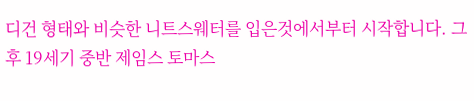디건 형태와 비슷한 니트스웨터를 입은것에서부터 시작합니다. 그후 19세기 중반 제임스 토마스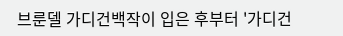브룬델 가디건백작이 입은 후부터 '가디건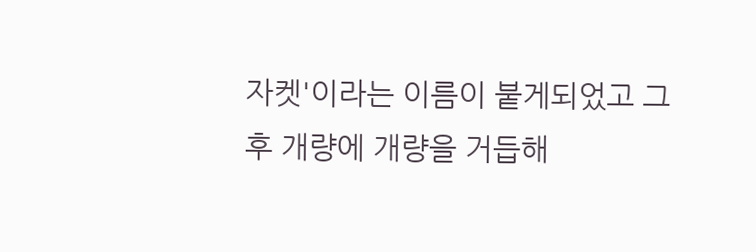자켓'이라는 이름이 붙게되었고 그 후 개량에 개량을 거듭해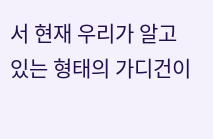서 현재 우리가 알고있는 형태의 가디건이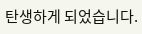탄생하게 되었습니다.